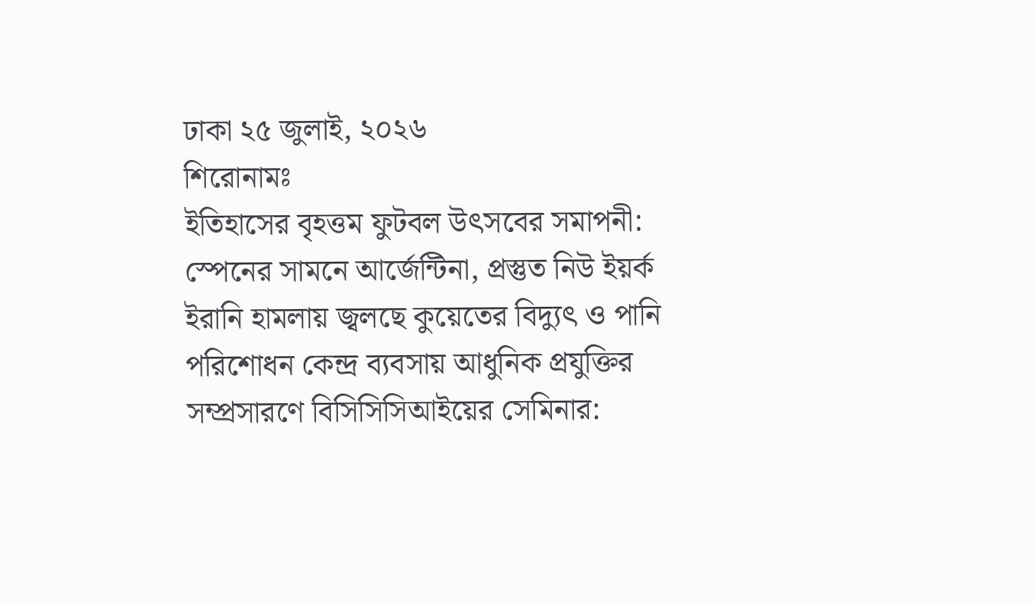ঢাকা ২৫ জুলাই, ২০২৬
শিরোনামঃ
ইতিহাসের বৃহত্তম ফুটবল উৎসবের সমাপনী: স্পেনের সামনে আর্জেন্টিনা, প্রস্তুত নিউ ইয়র্ক ইরানি হামলায় জ্বলছে কুয়েতের বিদ্যুৎ ও পানি পরিশোধন কেন্দ্র ব্যবসায় আধুনিক প্রযুক্তির সম্প্রসারণে বিসিসিসিআইয়ের সেমিনার: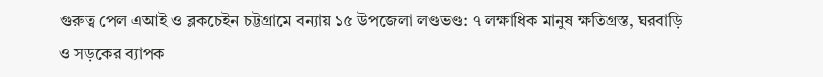গুরুত্ব পেল এআই ও ব্লকচেইন চট্টগ্রামে বন্যায় ১৫ উপজেলা লণ্ডভণ্ড: ৭ লক্ষাধিক মানুষ ক্ষতিগ্রস্ত, ঘরবাড়ি ও সড়কের ব্যাপক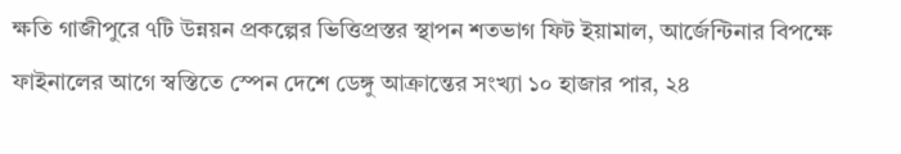ক্ষতি গাজীপুরে ৭টি উন্নয়ন প্রকল্পের ভিত্তিপ্রস্তর স্থাপন শতভাগ ফিট ইয়ামাল, আর্জেন্টিনার বিপক্ষে ফাইনালের আগে স্বস্তিতে স্পেন দেশে ডেঙ্গু আক্রান্তের সংখ্যা ১০ হাজার পার, ২৪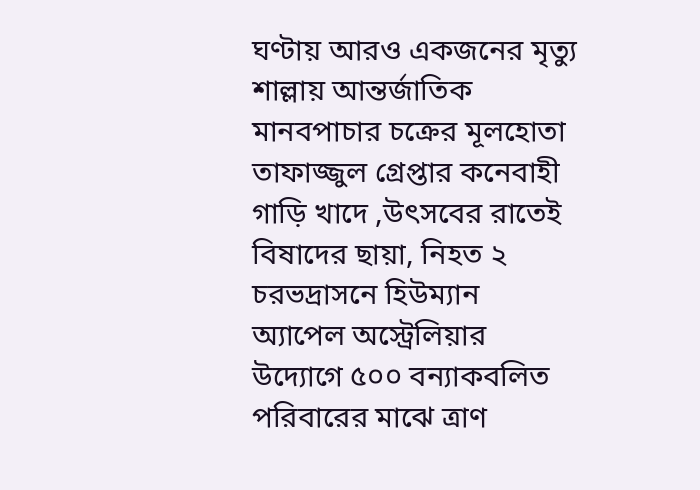ঘণ্টায় আরও একজনের মৃত্যু শাল্লায় আন্তর্জাতিক মানবপাচার চক্রের মূলহোতা তাফাজ্জুল গ্রেপ্তার কনেবাহী গাড়ি খাদে ,উৎসবের রাতেই বিষাদের ছায়া, নিহত ২ চরভদ্রাসনে হিউম্যান অ্যাপেল অস্ট্রেলিয়ার উদ্যোগে ৫০০ বন্যাকবলিত পরিবারের মাঝে ত্রাণ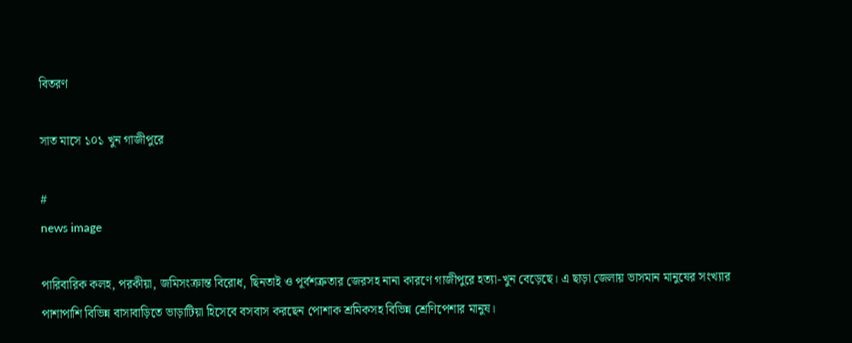বিতরণ

সাত মাসে ১০১ খুন গাজীপুরে

#
news image

পারিবারিক কলহ, পরকীয়া, জমিসংক্রান্ত বিরোধ, ছিনতাই ও পূর্বশত্রুতার জেরসহ নানা কারণে গাজীপুরে হত্যা-খুন বেড়েছে। এ ছাড়া জেলায় ভাসমান মানুষের সংখ্যার পাশাপাশি বিভিন্ন বাসাবাড়িতে ভাড়াটিয়া হিসেবে বসবাস করছেন পোশাক শ্রমিকসহ বিভিন্ন শ্রেণিপেশার মানুষ।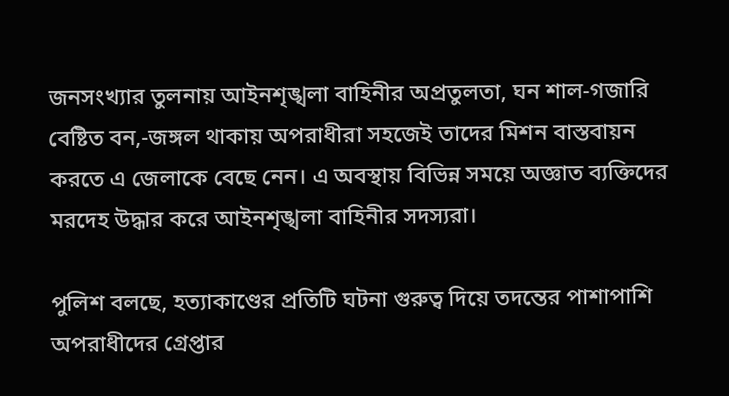জনসংখ্যার তুলনায় আইনশৃঙ্খলা বাহিনীর অপ্রতুলতা, ঘন শাল-গজারি বেষ্টিত বন,-জঙ্গল থাকায় অপরাধীরা সহজেই তাদের মিশন বাস্তবায়ন করতে এ জেলাকে বেছে নেন। এ অবস্থায় বিভিন্ন সময়ে অজ্ঞাত ব্যক্তিদের মরদেহ উদ্ধার করে আইনশৃঙ্খলা বাহিনীর সদস্যরা।

পুলিশ বলছে, হত্যাকাণ্ডের প্রতিটি ঘটনা গুরুত্ব দিয়ে তদন্তের পাশাপাশি অপরাধীদের গ্রেপ্তার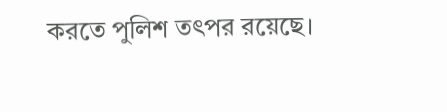করতে পুলিশ তৎপর রয়েছে।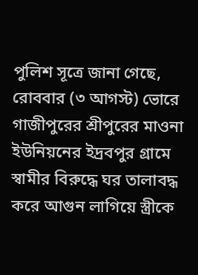পুলিশ সূত্রে জানা গেছে, রোববার (৩ আগস্ট) ভোরে গাজীপুরের শ্রীপুরের মাওনা ইউনিয়নের ইদ্রবপুর গ্রামে স্বামীর বিরুদ্ধে ঘর তালাবদ্ধ করে আগুন লাগিয়ে স্ত্রীকে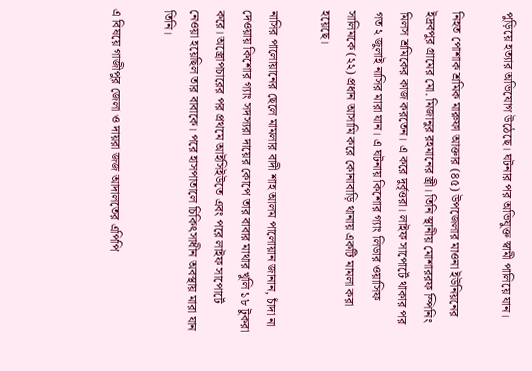পুড়িয়ে হত্যার অভিযোগ উঠেছে। ঘটনার পর অভিযুক্ত স্বামী পালিয়ে যান।

নিহত পোশাক শ্রমিক মারুফা আক্তার (৪৫) উপজেলার মাওনা ইউনিয়নের ইদ্রবপুর গ্রামের মো. মিজানুর রহমানের স্ত্রী। তিনি স্থানীয় মোশাররফ স্পিনিং মিলস শ্রমিকের কাজ করতেন। এ করে দুর্বৃত্তরা। লাইফ সাপোর্টে থাকার পর গত ২ জুলাই নাসির মারা যান। এ ঘটনায় কিশোর গ্যাং লিডার ওয়াসিফ সালিমকে (২২) প্রধান আসামি করে কোনাবাড়ি থানায় একটি মামলা করা হয়েছে।

নাসির পালোয়ানের ছেলে মামলার বাদী শাহ আলম পালোয়ান জানান, চাঁদা না দেওয়ায় কিশোর গ্যাং সদস্যরা দায়ের কোপে তার বাবার মাথার খুলি ১৮ টুকরা করে। অস্ত্রোপচারের পর প্রথমে আইসিইউতে এবং পরে লাইফ সাপোর্টে নেওয়া হয়েছিল তার বাবাকে। পরে হাসপাতালে চিকিৎসাধীন অবস্থায় মারা যান তিনি।

এ বিষয়ে গাজীপুর জেলা ও দায়রা জজ আদালতের এপিপি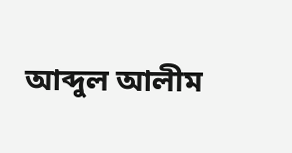আব্দুল আলীম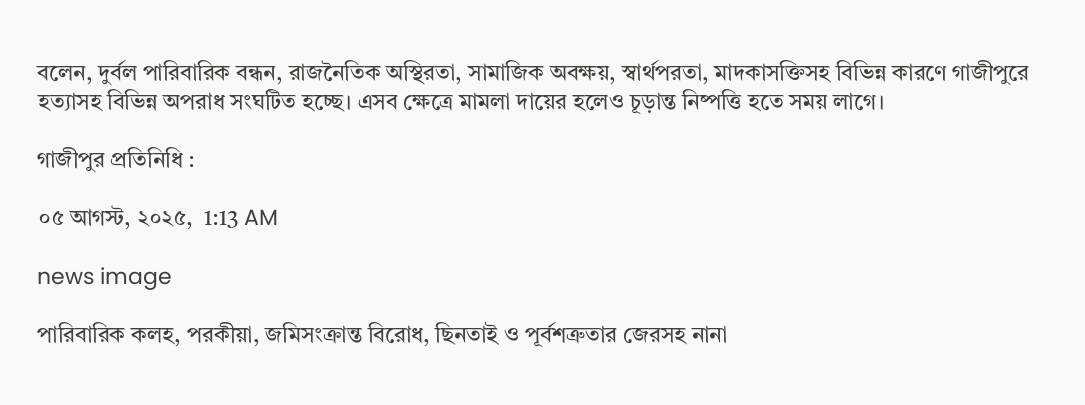বলেন, দুর্বল পারিবারিক বন্ধন, রাজনৈতিক অস্থিরতা, সামাজিক অবক্ষয়, স্বার্থপরতা, মাদকাসক্তিসহ বিভিন্ন কারণে গাজীপুরে হত্যাসহ বিভিন্ন অপরাধ সংঘটিত হচ্ছে। এসব ক্ষেত্রে মামলা দায়ের হলেও চূড়ান্ত নিষ্পত্তি হতে সময় লাগে।

গাজীপুর প্রতিনিধি :

০৫ আগস্ট, ২০২৫,  1:13 AM

news image

পারিবারিক কলহ, পরকীয়া, জমিসংক্রান্ত বিরোধ, ছিনতাই ও পূর্বশত্রুতার জেরসহ নানা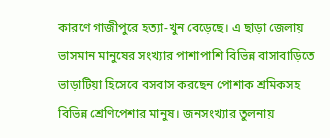কারণে গাজীপুরে হত্যা-খুন বেড়েছে। এ ছাড়া জেলায় ভাসমান মানুষের সংখ্যার পাশাপাশি বিভিন্ন বাসাবাড়িতে ভাড়াটিয়া হিসেবে বসবাস করছেন পোশাক শ্রমিকসহ বিভিন্ন শ্রেণিপেশার মানুষ। জনসংখ্যার তুলনায়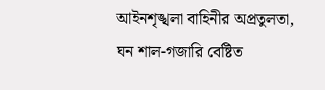আইনশৃঙ্খলা বাহিনীর অপ্রতুলতা, ঘন শাল-গজারি বেষ্টিত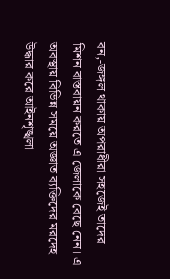বন,-জঙ্গল থাকায় অপরাধীরা সহজেই তাদের মিশন বাস্তবায়ন করতে এ জেলাকে বেছে নেন। এ অবস্থায় বিভিন্ন সময়ে অজ্ঞাত ব্যক্তিদের মরদেহ উদ্ধার করে আইনশৃঙ্খলা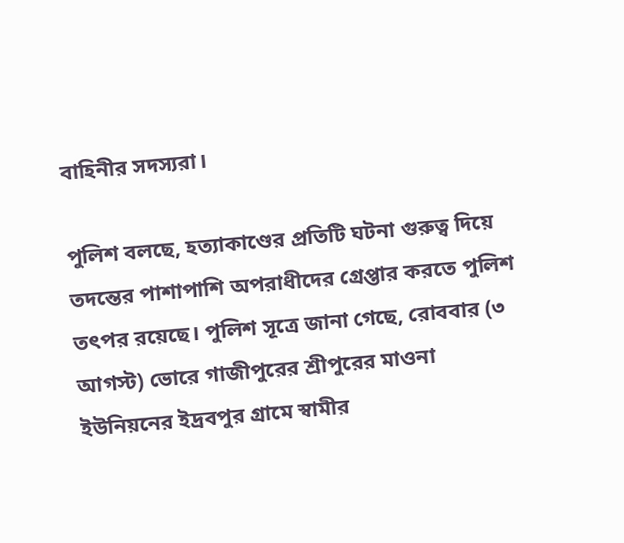বাহিনীর সদস্যরা।

পুলিশ বলছে, হত্যাকাণ্ডের প্রতিটি ঘটনা গুরুত্ব দিয়ে তদন্তের পাশাপাশি অপরাধীদের গ্রেপ্তার করতে পুলিশ তৎপর রয়েছে। পুলিশ সূত্রে জানা গেছে, রোববার (৩ আগস্ট) ভোরে গাজীপুরের শ্রীপুরের মাওনা ইউনিয়নের ইদ্রবপুর গ্রামে স্বামীর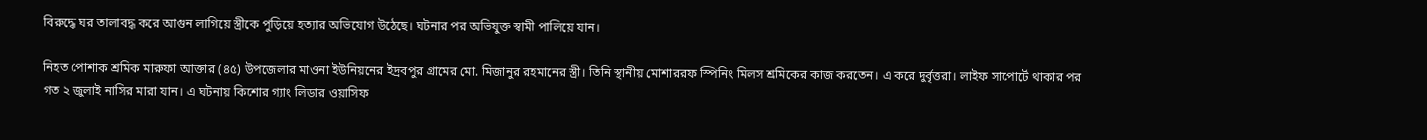বিরুদ্ধে ঘর তালাবদ্ধ করে আগুন লাগিয়ে স্ত্রীকে পুড়িয়ে হত্যার অভিযোগ উঠেছে। ঘটনার পর অভিযুক্ত স্বামী পালিয়ে যান।

নিহত পোশাক শ্রমিক মারুফা আক্তার (৪৫) উপজেলার মাওনা ইউনিয়নের ইদ্রবপুর গ্রামের মো. মিজানুর রহমানের স্ত্রী। তিনি স্থানীয় মোশাররফ স্পিনিং মিলস শ্রমিকের কাজ করতেন। এ করে দুর্বৃত্তরা। লাইফ সাপোর্টে থাকার পর গত ২ জুলাই নাসির মারা যান। এ ঘটনায় কিশোর গ্যাং লিডার ওয়াসিফ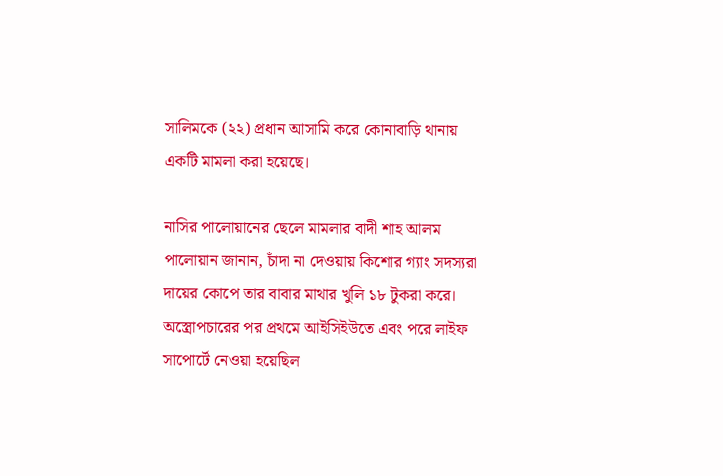সালিমকে (২২) প্রধান আসামি করে কোনাবাড়ি থানায় একটি মামলা করা হয়েছে।

নাসির পালোয়ানের ছেলে মামলার বাদী শাহ আলম পালোয়ান জানান, চাঁদা না দেওয়ায় কিশোর গ্যাং সদস্যরা দায়ের কোপে তার বাবার মাথার খুলি ১৮ টুকরা করে। অস্ত্রোপচারের পর প্রথমে আইসিইউতে এবং পরে লাইফ সাপোর্টে নেওয়া হয়েছিল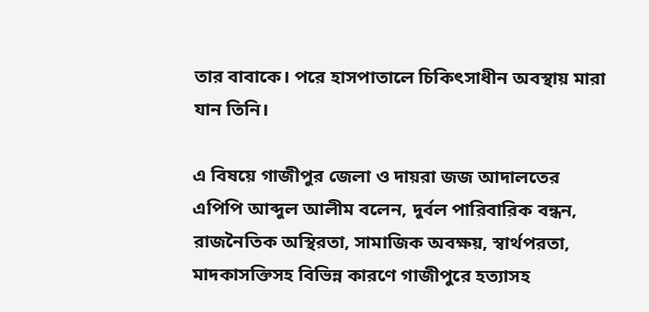তার বাবাকে। পরে হাসপাতালে চিকিৎসাধীন অবস্থায় মারা যান তিনি।

এ বিষয়ে গাজীপুর জেলা ও দায়রা জজ আদালতের এপিপি আব্দুল আলীম বলেন, দুর্বল পারিবারিক বন্ধন, রাজনৈতিক অস্থিরতা, সামাজিক অবক্ষয়, স্বার্থপরতা, মাদকাসক্তিসহ বিভিন্ন কারণে গাজীপুরে হত্যাসহ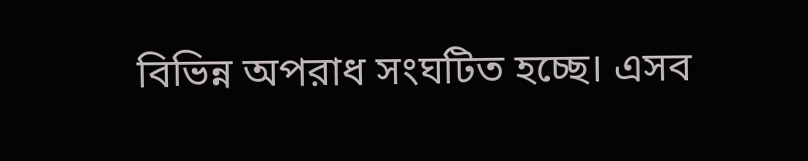বিভিন্ন অপরাধ সংঘটিত হচ্ছে। এসব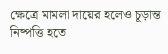ক্ষেত্রে মামলা দায়ের হলেও চূড়ান্ত নিষ্পত্তি হতে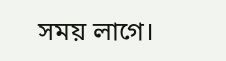সময় লাগে।